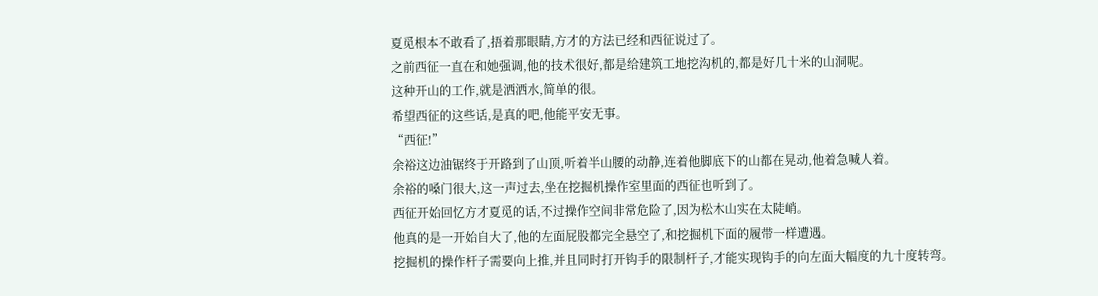夏觅根本不敢看了,捂着那眼睛,方才的方法已经和西征说过了。
之前西征一直在和她强调,他的技术很好,都是给建筑工地挖沟机的,都是好几十米的山洞呢。
这种开山的工作,就是洒洒水,简单的很。
希望西征的这些话,是真的吧,他能平安无事。
“西征!”
余裕这边油锯终于开路到了山顶,听着半山腰的动静,连着他脚底下的山都在晃动,他着急喊人着。
余裕的嗓门很大,这一声过去,坐在挖掘机操作室里面的西征也听到了。
西征开始回忆方才夏觅的话,不过操作空间非常危险了,因为松木山实在太陡峭。
他真的是一开始自大了,他的左面屁股都完全悬空了,和挖掘机下面的履带一样遭遇。
挖掘机的操作杆子需要向上推,并且同时打开钩手的限制杆子,才能实现钩手的向左面大幅度的九十度转弯。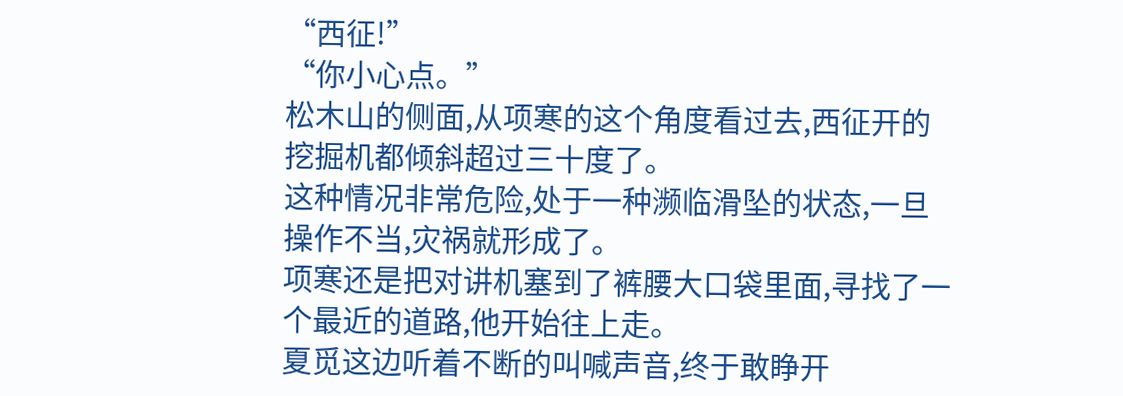“西征!”
“你小心点。”
松木山的侧面,从项寒的这个角度看过去,西征开的挖掘机都倾斜超过三十度了。
这种情况非常危险,处于一种濒临滑坠的状态,一旦操作不当,灾祸就形成了。
项寒还是把对讲机塞到了裤腰大口袋里面,寻找了一个最近的道路,他开始往上走。
夏觅这边听着不断的叫喊声音,终于敢睁开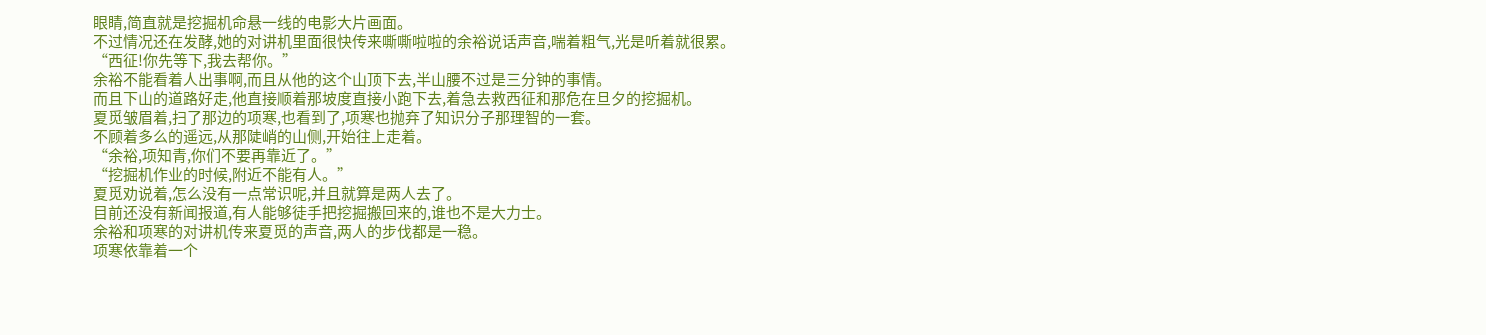眼睛,简直就是挖掘机命悬一线的电影大片画面。
不过情况还在发酵,她的对讲机里面很快传来嘶嘶啦啦的余裕说话声音,喘着粗气,光是听着就很累。
“西征!你先等下,我去帮你。”
余裕不能看着人出事啊,而且从他的这个山顶下去,半山腰不过是三分钟的事情。
而且下山的道路好走,他直接顺着那坡度直接小跑下去,着急去救西征和那危在旦夕的挖掘机。
夏觅皱眉着,扫了那边的项寒,也看到了,项寒也抛弃了知识分子那理智的一套。
不顾着多么的遥远,从那陡峭的山侧,开始往上走着。
“余裕,项知青,你们不要再靠近了。”
“挖掘机作业的时候,附近不能有人。”
夏觅劝说着,怎么没有一点常识呢,并且就算是两人去了。
目前还没有新闻报道,有人能够徒手把挖掘搬回来的,谁也不是大力士。
余裕和项寒的对讲机传来夏觅的声音,两人的步伐都是一稳。
项寒依靠着一个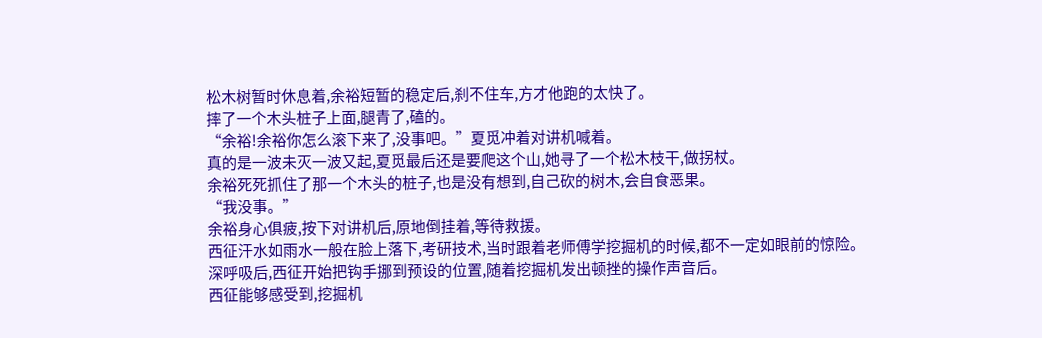松木树暂时休息着,余裕短暂的稳定后,刹不住车,方才他跑的太快了。
摔了一个木头桩子上面,腿青了,磕的。
“余裕!余裕你怎么滚下来了,没事吧。”夏觅冲着对讲机喊着。
真的是一波未灭一波又起,夏觅最后还是要爬这个山,她寻了一个松木枝干,做拐杖。
余裕死死抓住了那一个木头的桩子,也是没有想到,自己砍的树木,会自食恶果。
“我没事。”
余裕身心俱疲,按下对讲机后,原地倒挂着,等待救援。
西征汗水如雨水一般在脸上落下,考研技术,当时跟着老师傅学挖掘机的时候,都不一定如眼前的惊险。
深呼吸后,西征开始把钩手挪到预设的位置,随着挖掘机发出顿挫的操作声音后。
西征能够感受到,挖掘机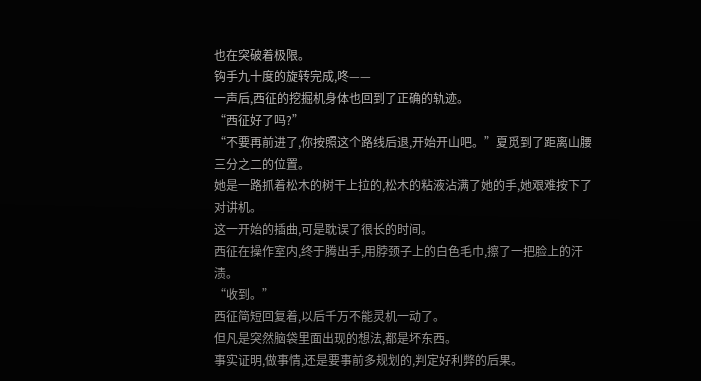也在突破着极限。
钩手九十度的旋转完成,咚——
一声后,西征的挖掘机身体也回到了正确的轨迹。
“西征好了吗?”
“不要再前进了,你按照这个路线后退,开始开山吧。”夏觅到了距离山腰三分之二的位置。
她是一路抓着松木的树干上拉的,松木的粘液沾满了她的手,她艰难按下了对讲机。
这一开始的插曲,可是耽误了很长的时间。
西征在操作室内,终于腾出手,用脖颈子上的白色毛巾,擦了一把脸上的汗渍。
“收到。”
西征简短回复着,以后千万不能灵机一动了。
但凡是突然脑袋里面出现的想法,都是坏东西。
事实证明,做事情,还是要事前多规划的,判定好利弊的后果。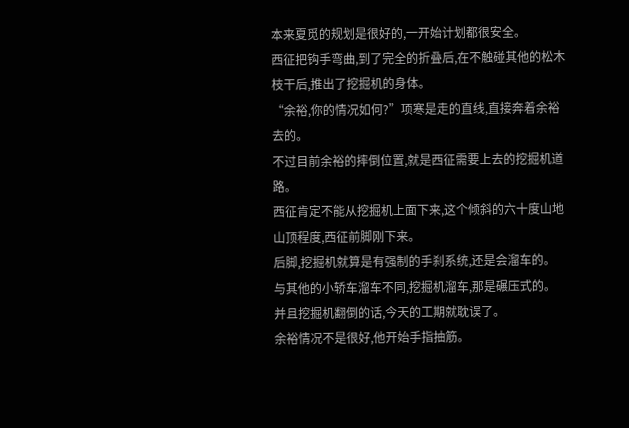本来夏觅的规划是很好的,一开始计划都很安全。
西征把钩手弯曲,到了完全的折叠后,在不触碰其他的松木枝干后,推出了挖掘机的身体。
“余裕,你的情况如何?”项寒是走的直线,直接奔着余裕去的。
不过目前余裕的摔倒位置,就是西征需要上去的挖掘机道路。
西征肯定不能从挖掘机上面下来,这个倾斜的六十度山地山顶程度,西征前脚刚下来。
后脚,挖掘机就算是有强制的手刹系统,还是会溜车的。
与其他的小轿车溜车不同,挖掘机溜车,那是碾压式的。
并且挖掘机翻倒的话,今天的工期就耽误了。
余裕情况不是很好,他开始手指抽筋。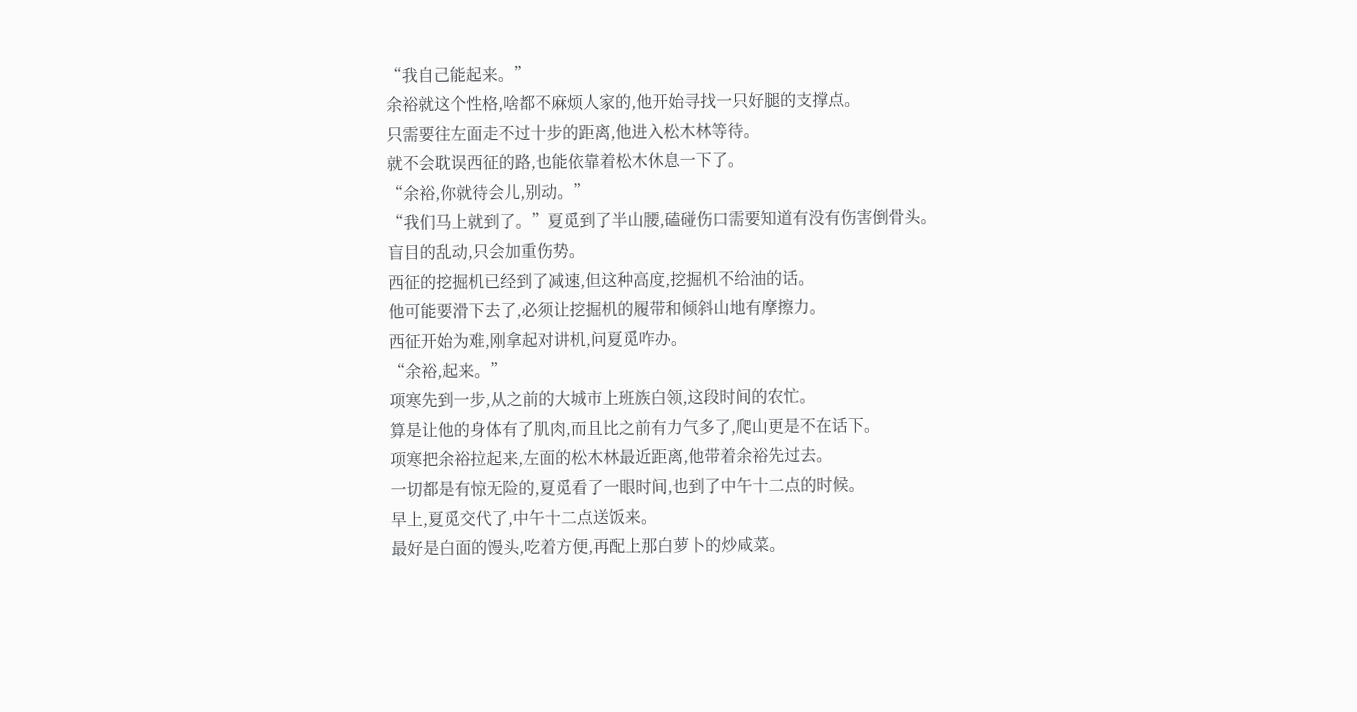“我自己能起来。”
余裕就这个性格,啥都不麻烦人家的,他开始寻找一只好腿的支撑点。
只需要往左面走不过十步的距离,他进入松木林等待。
就不会耽误西征的路,也能依靠着松木休息一下了。
“余裕,你就待会儿,别动。”
“我们马上就到了。”夏觅到了半山腰,磕碰伤口需要知道有没有伤害倒骨头。
盲目的乱动,只会加重伤势。
西征的挖掘机已经到了减速,但这种高度,挖掘机不给油的话。
他可能要滑下去了,必须让挖掘机的履带和倾斜山地有摩擦力。
西征开始为难,刚拿起对讲机,问夏觅咋办。
“余裕,起来。”
项寒先到一步,从之前的大城市上班族白领,这段时间的农忙。
算是让他的身体有了肌肉,而且比之前有力气多了,爬山更是不在话下。
项寒把余裕拉起来,左面的松木林最近距离,他带着余裕先过去。
一切都是有惊无险的,夏觅看了一眼时间,也到了中午十二点的时候。
早上,夏觅交代了,中午十二点送饭来。
最好是白面的馒头,吃着方便,再配上那白萝卜的炒咸菜。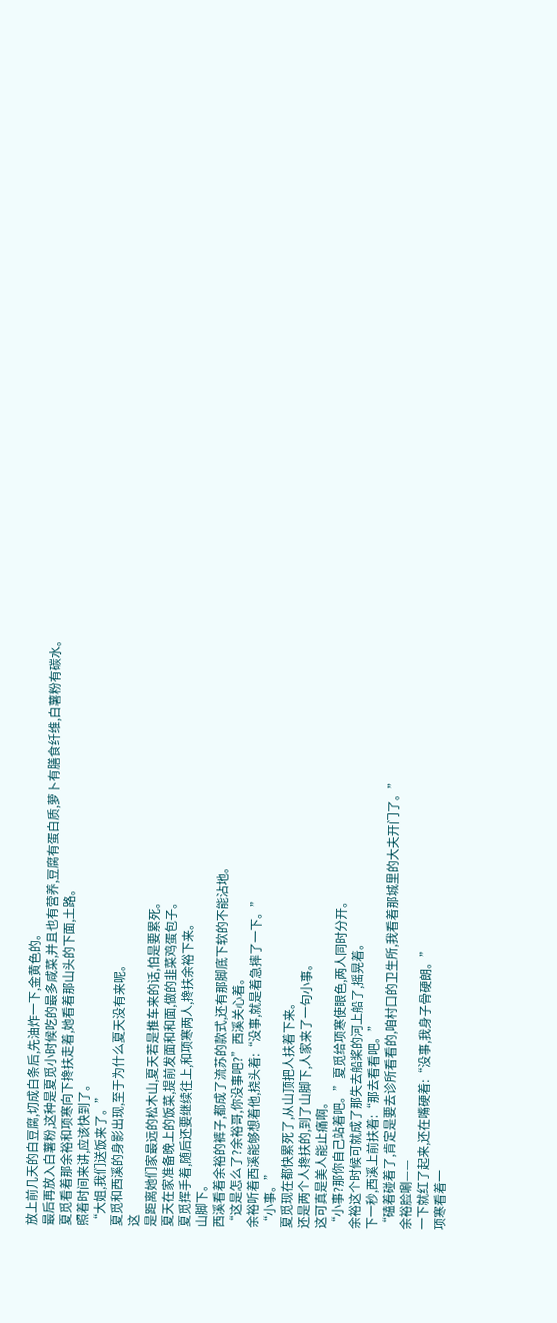放上前几天的白豆腐,切成白条后,先油炸一下,金黄色的。
最后再放入白薯粉,这种是夏觅小时候吃的最多咸菜,并且也有营养,豆腐有蛋白质,萝卜有膳食纤维,白薯粉有碳水。
夏觅看着那余裕和项寒向下搀扶走着,她看着那山头的下面,土路。
照着时间来讲,应该快到了。
“大姐,我们送饭来了。”
夏觅和西溪的身影出现,至于为什么夏天没有来呢。
这
是距离她们家最远的松木山,夏天若是推车来的话,怕是要累死。
夏天在家准备晚上的饭菜,提前发面和和面,做的韭菜鸡蛋包子。
夏觅挥手着,随后还要继续往上,和项寒两人,搀扶余裕下来。
山脚下。
西溪看着余裕的裤子,都成了流苏的款式,还有那脚底下软的不能沾地。
“这是怎么了?余裕哥,你没事吧?”西溪关心着。
余裕听着西溪能够想着他,挠头着:“没事,就是着急摔了一下。”
“小事。”
夏觅现在都快累死了,从山顶把人扶着下来。
还是两个人搀扶的,到了山脚下,人家来了一句小事。
这可真是美人能止痛啊。
“小事?那你自己站着吧。”夏觅给项寒使眼色,两人同时分开。
余裕这个时候可就成了那失去船桨的河上船了,摇晃着。
下一秒,西溪上前扶着:“那去看看吧。”
“磕着碰着了,肯定是要去诊所看看的,咱村口的卫生所,我看着那城里的大夫开门了。”
余裕脸唰——
一下就红了起来,还在嘴硬着:“没事,我身子骨硬朗。”
项寒看着一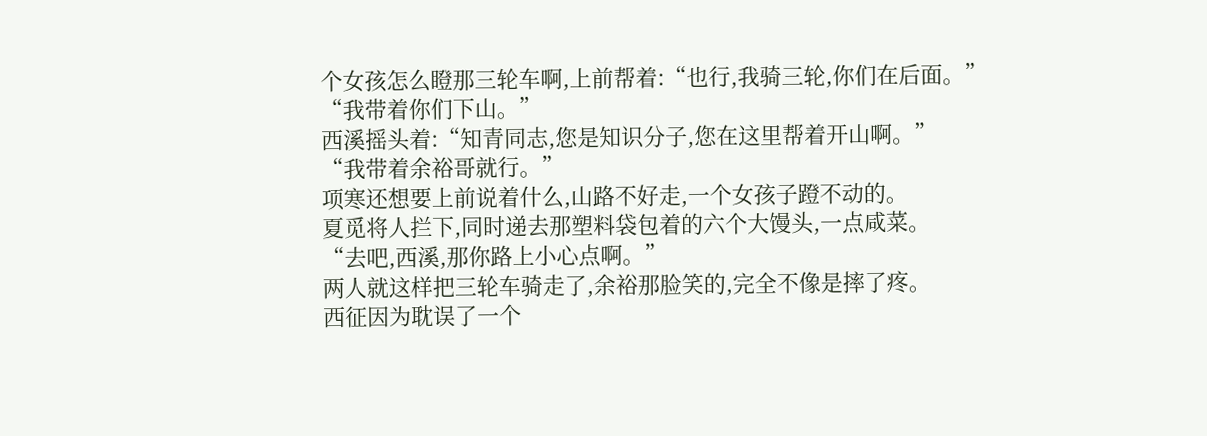个女孩怎么瞪那三轮车啊,上前帮着:“也行,我骑三轮,你们在后面。”
“我带着你们下山。”
西溪摇头着:“知青同志,您是知识分子,您在这里帮着开山啊。”
“我带着余裕哥就行。”
项寒还想要上前说着什么,山路不好走,一个女孩子蹬不动的。
夏觅将人拦下,同时递去那塑料袋包着的六个大馒头,一点咸菜。
“去吧,西溪,那你路上小心点啊。”
两人就这样把三轮车骑走了,余裕那脸笑的,完全不像是摔了疼。
西征因为耽误了一个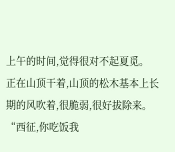上午的时间,觉得很对不起夏觅。
正在山顶干着,山顶的松木基本上长期的风吹着,很脆弱,很好拔除来。
“西征,你吃饭我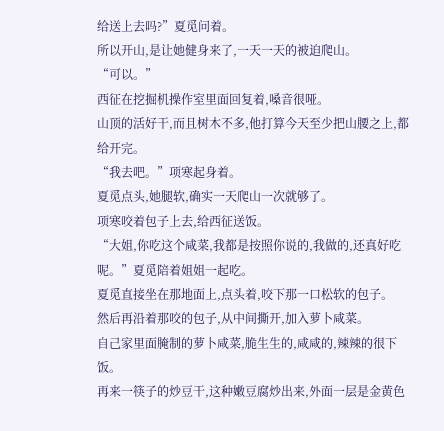给送上去吗?”夏觅问着。
所以开山,是让她健身来了,一天一天的被迫爬山。
“可以。”
西征在挖掘机操作室里面回复着,嗓音很哑。
山顶的活好干,而且树木不多,他打算今天至少把山腰之上,都给开完。
“我去吧。”项寒起身着。
夏觅点头,她腿软,确实一天爬山一次就够了。
项寒咬着包子上去,给西征送饭。
“大姐,你吃这个咸菜,我都是按照你说的,我做的,还真好吃呢。”夏觅陪着姐姐一起吃。
夏觅直接坐在那地面上,点头着,咬下那一口松软的包子。
然后再沿着那咬的包子,从中间撕开,加入萝卜咸菜。
自己家里面腌制的萝卜咸菜,脆生生的,咸咸的,辣辣的很下饭。
再来一筷子的炒豆干,这种嫩豆腐炒出来,外面一层是金黄色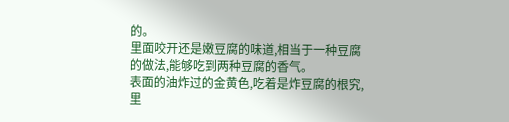的。
里面咬开还是嫩豆腐的味道,相当于一种豆腐的做法,能够吃到两种豆腐的香气。
表面的油炸过的金黄色,吃着是炸豆腐的根究,里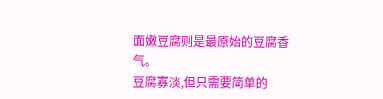面嫩豆腐则是最原始的豆腐香气。
豆腐寡淡,但只需要简单的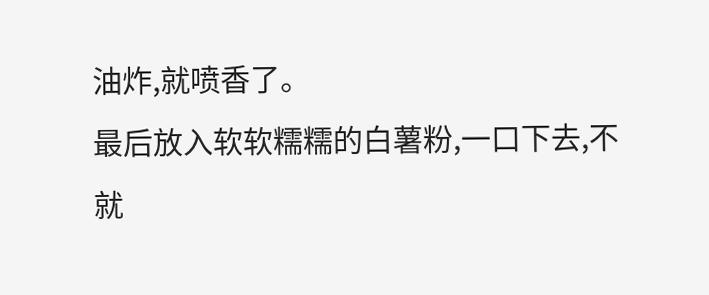油炸,就喷香了。
最后放入软软糯糯的白薯粉,一口下去,不就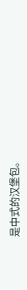是中式的汉堡包。